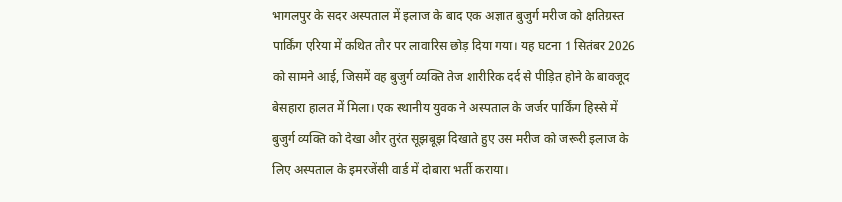भागलपुर के सदर अस्पताल में इलाज के बाद एक अज्ञात बुजुर्ग मरीज को क्षतिग्रस्त पार्किंग एरिया में कथित तौर पर लावारिस छोड़ दिया गया। यह घटना 1 सितंबर 2026 को सामने आई, जिसमें वह बुजुर्ग व्यक्ति तेज शारीरिक दर्द से पीड़ित होने के बावजूद बेसहारा हालत में मिला। एक स्थानीय युवक ने अस्पताल के जर्जर पार्किंग हिस्से में बुजुर्ग व्यक्ति को देखा और तुरंत सूझबूझ दिखाते हुए उस मरीज को जरूरी इलाज के लिए अस्पताल के इमरजेंसी वार्ड में दोबारा भर्ती कराया।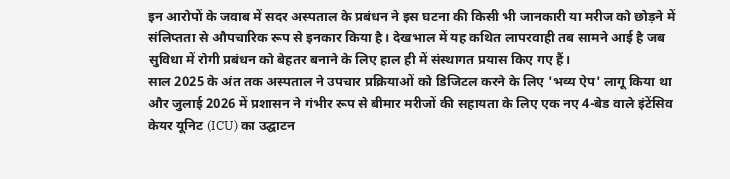इन आरोपों के जवाब में सदर अस्पताल के प्रबंधन ने इस घटना की किसी भी जानकारी या मरीज को छोड़ने में संलिप्तता से औपचारिक रूप से इनकार किया है। देखभाल में यह कथित लापरवाही तब सामने आई है जब सुविधा में रोगी प्रबंधन को बेहतर बनाने के लिए हाल ही में संस्थागत प्रयास किए गए हैं।
साल 2025 के अंत तक अस्पताल ने उपचार प्रक्रियाओं को डिजिटल करने के लिए 'भव्य ऐप' लागू किया था और जुलाई 2026 में प्रशासन ने गंभीर रूप से बीमार मरीजों की सहायता के लिए एक नए 4-बेड वाले इंटेंसिव केयर यूनिट (ICU) का उद्घाटन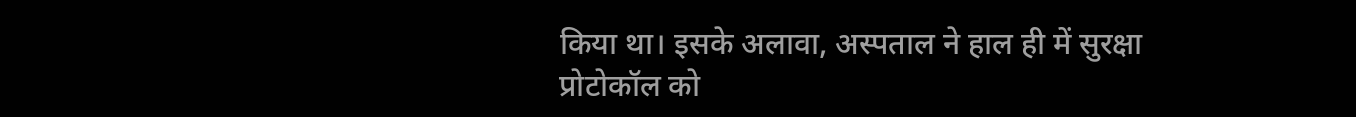किया था। इसके अलावा, अस्पताल ने हाल ही में सुरक्षा प्रोटोकॉल को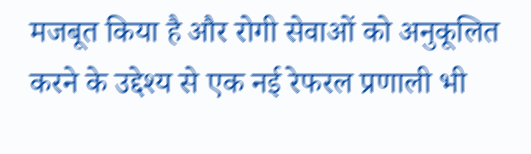मजबूत किया है और रोगी सेवाओं को अनुकूलित करने के उद्देश्य से एक नई रेफरल प्रणाली भी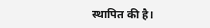स्थापित की है।